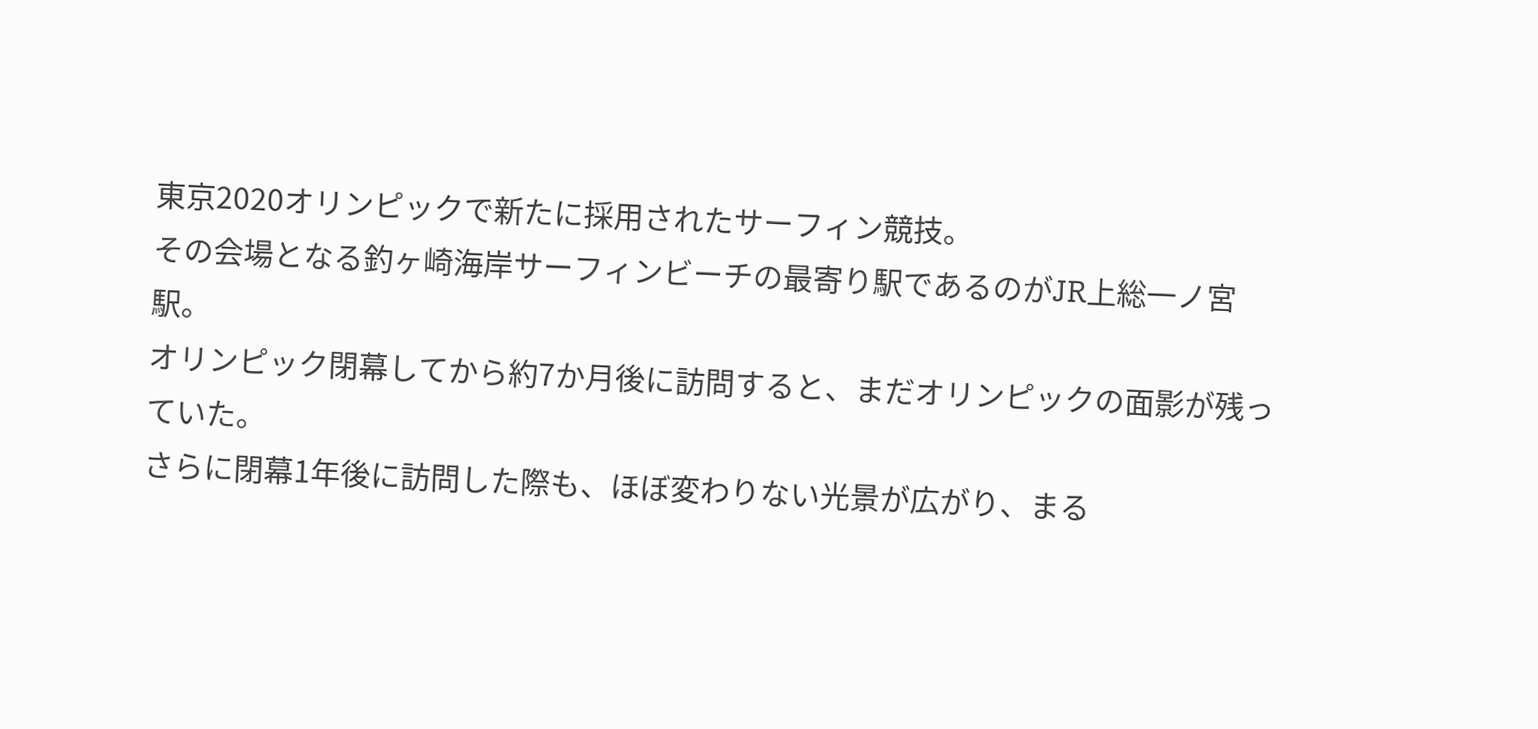東京2020オリンピックで新たに採用されたサーフィン競技。
その会場となる釣ヶ崎海岸サーフィンビーチの最寄り駅であるのがJR上総一ノ宮駅。
オリンピック閉幕してから約7か月後に訪問すると、まだオリンピックの面影が残っていた。
さらに閉幕1年後に訪問した際も、ほぼ変わりない光景が広がり、まる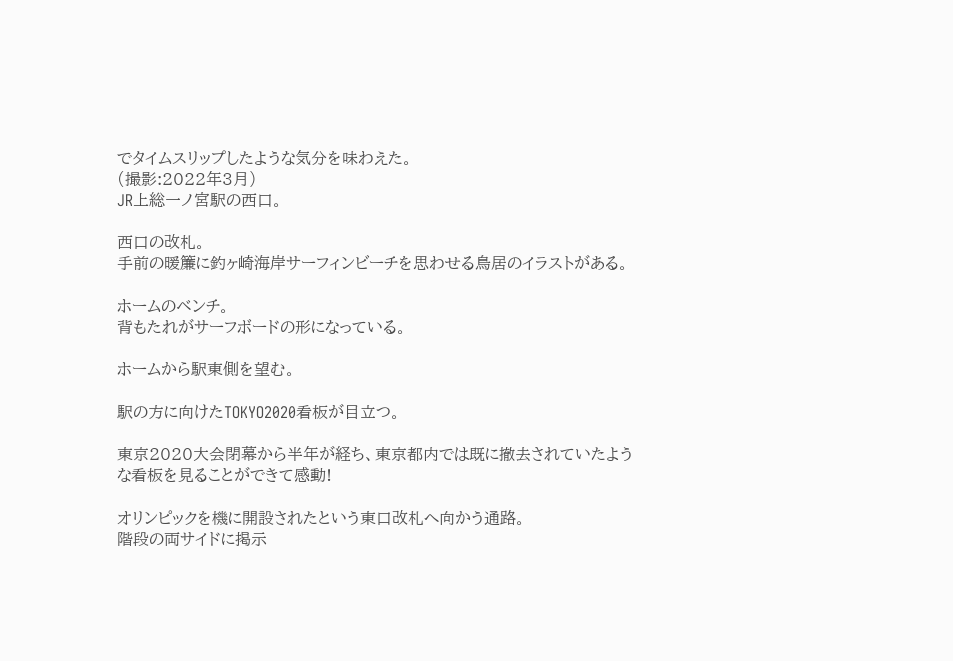でタイムスリップしたような気分を味わえた。
(撮影:2022年3月)
JR上総一ノ宮駅の西口。

西口の改札。
手前の暖簾に釣ヶ崎海岸サーフィンビーチを思わせる鳥居のイラストがある。

ホームのベンチ。
背もたれがサーフボードの形になっている。

ホームから駅東側を望む。

駅の方に向けたTOKYO2020看板が目立つ。

東京2020大会閉幕から半年が経ち、東京都内では既に撤去されていたような看板を見ることができて感動!

オリンピックを機に開設されたという東口改札へ向かう通路。
階段の両サイドに掲示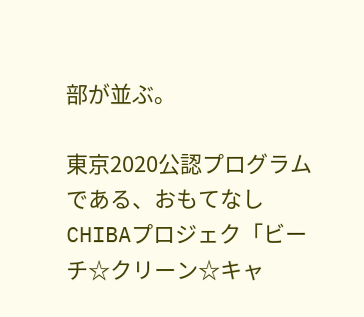部が並ぶ。

東京2020公認プログラムである、おもてなしCHIBAプロジェク「ビーチ☆クリーン☆キャ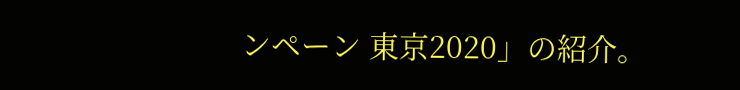ンペーン 東京2020」の紹介。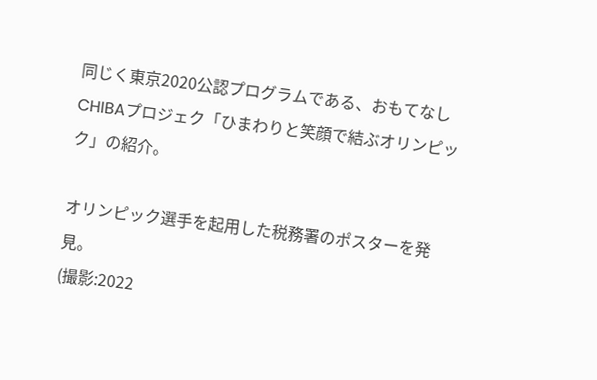同じく東京2020公認プログラムである、おもてなしCHIBAプロジェク「ひまわりと笑顔で結ぶオリンピック」の紹介。

オリンピック選手を起用した税務署のポスターを発見。
(撮影:2022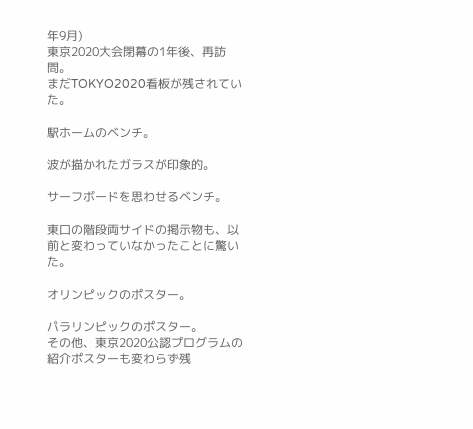年9月)
東京2020大会閉幕の1年後、再訪問。
まだTOKYO2020看板が残されていた。

駅ホームのベンチ。

波が描かれたガラスが印象的。

サーフボードを思わせるベンチ。

東口の階段両サイドの掲示物も、以前と変わっていなかったことに驚いた。

オリンピックのポスター。

パラリンピックのポスター。
その他、東京2020公認プログラムの紹介ポスターも変わらず残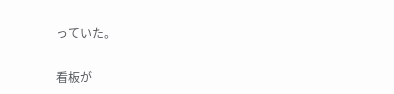っていた。

看板が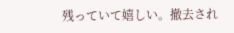残っていて嬉しい。撤去され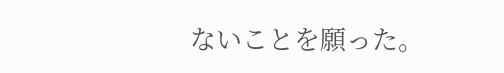ないことを願った。